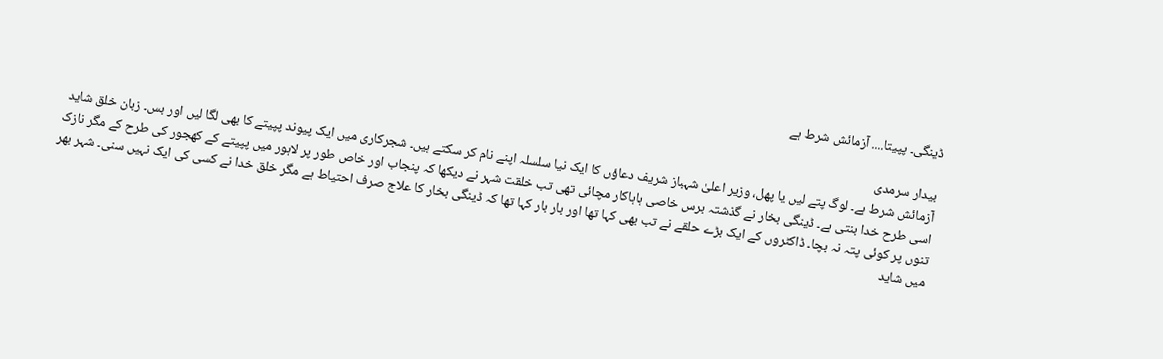ڈینگی۔ پپیتا.... آزمائش شرط ہے

بیدار سرمدی
آزمائش شرط ہے۔ لوگ پتے لیں یا پھل، وزیر اعلیٰ شہباز شریف دعاؤں کا ایک نیا سلسلہ اپنے نام کر سکتے ہیں۔ شجرکاری میں ایک پیوند پپیتے کا بھی لگا لیں اور بس۔ زبان خلق شاید اسی طرح خدا بنتی ہے۔ ڈینگی بخار نے گذشتہ برس خاصی ہاہاکار مچائی تھی تب خلقت شہر نے دیکھا کہ پنجاب اور خاص طور پر لاہور میں پپیتے کے کھجور کی طرح کے مگر نازک تنوں پر کوئی پتہ نہ بچا۔ ڈاکٹروں کے ایک بڑے حلقے نے تب بھی کہا تھا اور بار بار کہا تھا کہ ڈینگی بخار کا علاج صرف احتیاط ہے مگر خلق خدا نے کسی کی ایک نہیں سنی۔ شہر بھر میں شاید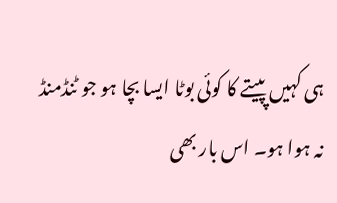ہی کہیں پپیتے کا کوئی بوٹا ایسا بچا ہو جو ٹنڈمنڈ نہ ہوا ہو۔ اس بار بھی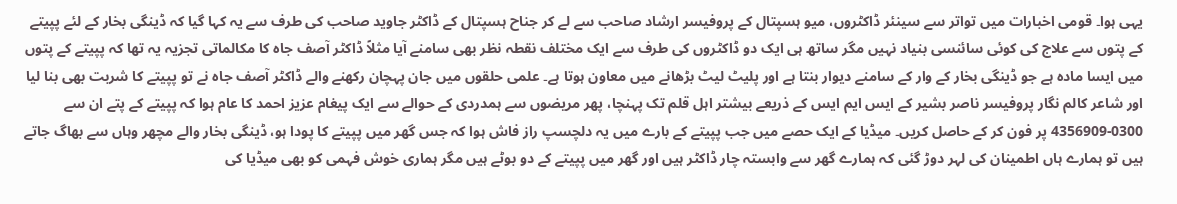یہی ہوا۔ قومی اخبارات میں تواتر سے سینئر ڈاکٹروں، میو ہسپتال کے پروفیسر ارشاد صاحب سے لے کر جناح ہسپتال کے ڈاکٹر جاوید صاحب کی طرف سے یہ کہا گیا کہ ڈینگی بخار کے لئے پپیتے کے پتوں سے علاج کی کوئی سائنسی بنیاد نہیں مگر ساتھ ہی ایک دو ڈاکٹروں کی طرف سے ایک مختلف نقطہ نظر بھی سامنے آیا مثلاً ڈاکٹر آصف جاہ کا مکالماتی تجزیہ یہ تھا کہ پپیتے کے پتوں میں ایسا مادہ ہے جو ڈینگی بخار کے وار کے سامنے دیوار بنتا ہے اور پلیٹ لیٹ بڑھانے میں معاون ہوتا ہے۔ علمی حلقوں میں جان پہچان رکھنے والے ڈاکٹر آصف جاہ نے تو پپیتے کا شربت بھی بنا لیا اور شاعر کالم نگار پروفیسر ناصر بشیر کے ایس ایم ایس کے ذریعے بیشتر اہل قلم تک پہنچا، پھر مریضوں سے ہمدردی کے حوالے سے ایک پیغام عزیز احمد کا عام ہوا کہ پپیتے کے پتے ان سے 0300-4356909 پر فون کر کے حاصل کریں۔ میڈیا کے ایک حصے میں جب پپیتے کے بارے میں یہ دلچسپ راز فاش ہوا کہ جس گھر میں پپیتے کا پودا ہو، ڈینگی بخار والے مچھر وہاں سے بھاگ جاتے ہیں تو ہمارے ہاں اطمینان کی لہر دوڑ گئی کہ ہمارے گھر سے وابستہ چار ڈاکٹر ہیں اور گھر میں پپیتے کے دو بوٹے ہیں مگر ہماری خوش فہمی کو بھی میڈیا کی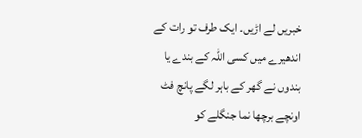خبریں لے اڑیں۔ ایک طرف تو رات کے اندھیرے میں کسی اللہ کے بندے یا بندوں نے گھر کے باہر لگے پانچ فٹ اونچے برچھا نما جنگلے کو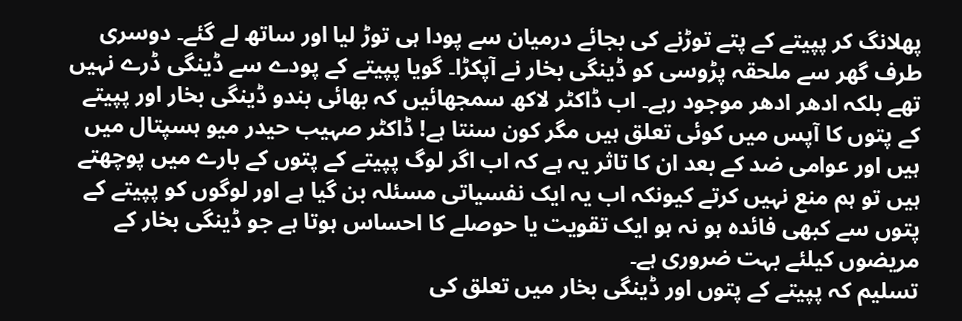پھلانگ کر پپیتے کے پتے توڑنے کی بجائے درمیان سے پودا ہی توڑ لیا اور ساتھ لے گئے۔ دوسری طرف گھر سے ملحقہ پڑوسی کو ڈینگی بخار نے آپکڑا۔ گویا پپیتے کے پودے سے ڈینگی ڈرے نہیں تھے بلکہ ادھر ادھر موجود رہے۔ اب ڈاکٹر لاکھ سمجھائیں کہ بھائی بندو ڈینگی بخار اور پپیتے کے پتوں کا آپس میں کوئی تعلق ہیں مگر کون سنتا ہے! ڈاکٹر صہیب حیدر میو ہسپتال میں ہیں اور عوامی ضد کے بعد ان کا تاثر یہ ہے کہ اب اگر لوگ پپیتے کے پتوں کے بارے میں پوچھتے ہیں تو ہم منع نہیں کرتے کیونکہ اب یہ ایک نفسیاتی مسئلہ بن گیا ہے اور لوگوں کو پپیتے کے پتوں سے کبھی فائدہ ہو نہ ہو ایک تقویت یا حوصلے کا احساس ہوتا ہے جو ڈینگی بخار کے مریضوں کیلئے بہت ضروری ہے۔
تسلیم کہ پپیتے کے پتوں اور ڈینگی بخار میں تعلق کی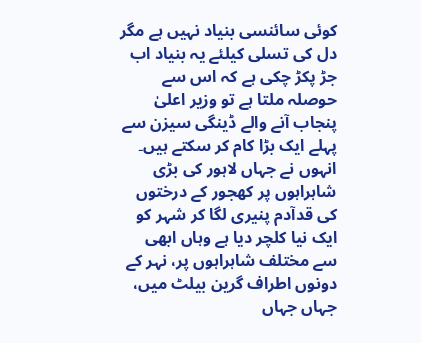کوئی سائنسی بنیاد نہیں ہے مگر دل کی تسلی کیلئے یہ بنیاد اب جڑ پکڑ چکی ہے کہ اس سے حوصلہ ملتا ہے تو وزیر اعلیٰ پنجاب آنے والے ڈینگی سیزن سے پہلے ایک بڑا کام کر سکتے ہیں۔ انہوں نے جہاں لاہور کی بڑی شاہراہوں پر کھجور کے درختوں کی قدآدم پنیری لگا کر شہر کو ایک نیا کلچر دیا ہے وہاں ابھی سے مختلف شاہراہوں پر، نہر کے دونوں اطراف گرین بیلٹ میں، جہاں جہاں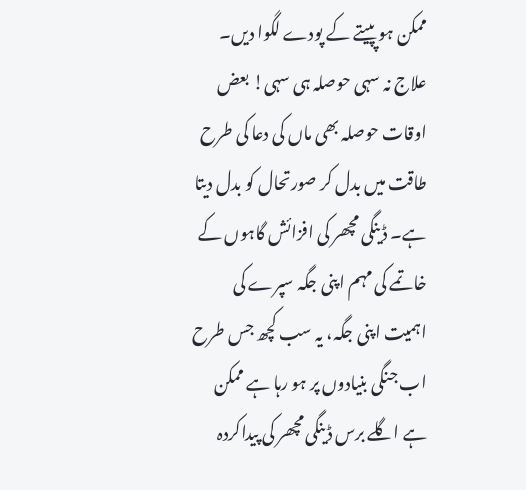ممکن ہو پپیتے کے پودے لگوا دیں۔ علاج نہ سہی حوصلہ ہی سہی! بعض اوقات حوصلہ بھی ماں کی دعا کی طرح طاقت میں بدل کر صورتحال کو بدل دیتا ہے۔ ڈینگی مچھر کی افزائش گاہوں کے خاتمے کی مہم اپنی جگہ سپرے کی اہمیت اپنی جگہ، یہ سب کچھ جس طرح اب جنگی بنیادوں پر ہو رہا ہے ممکن ہے اگلے برس ڈینگی مچھر کی پیداکردہ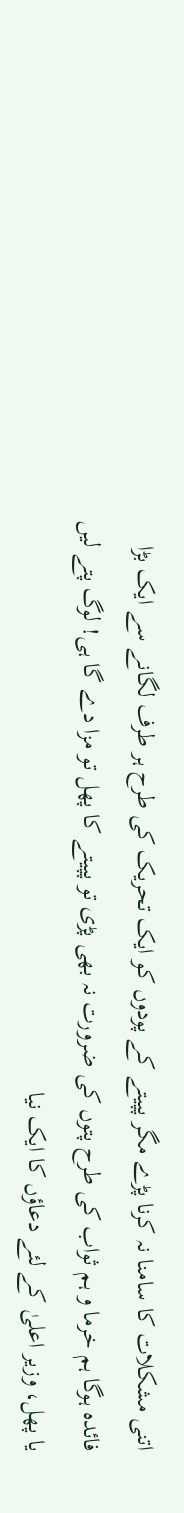اتنی مشکلات کا سامنا نہ کرنا پڑے مگر پپیتے کے پودوں کو ایک تحریک کی طرح ہر طرف لگانے سے ایک بڑا فائدہ ہوگا ہم خرما و ہم ثواب کی طرح پتوں کی ضرورت نہ بھی پڑی تو پپیتے کا پھل تو مزا دے گا ہی! لوگ پتے لیں یا پھل، وزیر اعلیٰ کے لئے دعاؤں کا ایک نیا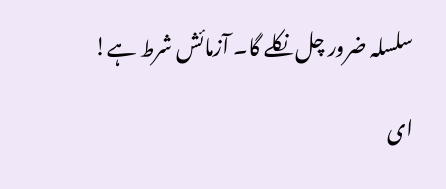سلسلہ ضرور چل نکلے گا۔ آزمائش شرط ہے!

ای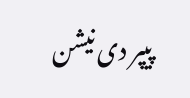پیپر دی نیشن